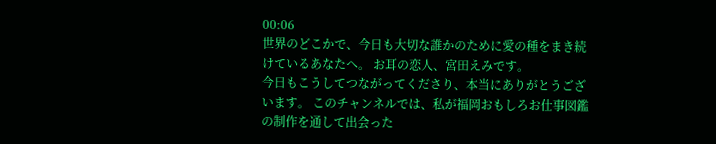00:06
世界のどこかで、今日も大切な誰かのために愛の種をまき続けているあなたへ。 お耳の恋人、宮田えみです。
今日もこうしてつながってくださり、本当にありがとうございます。 このチャンネルでは、私が福岡おもしろお仕事図鑑の制作を通して出会った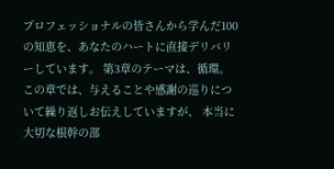プロフェッショナルの皆さんから学んだ100の知恵を、あなたのハートに直接デリバリーしています。 第3章のテーマは、循環。
この章では、与えることや感謝の巡りについて繰り返しお伝えしていますが、 本当に大切な根幹の部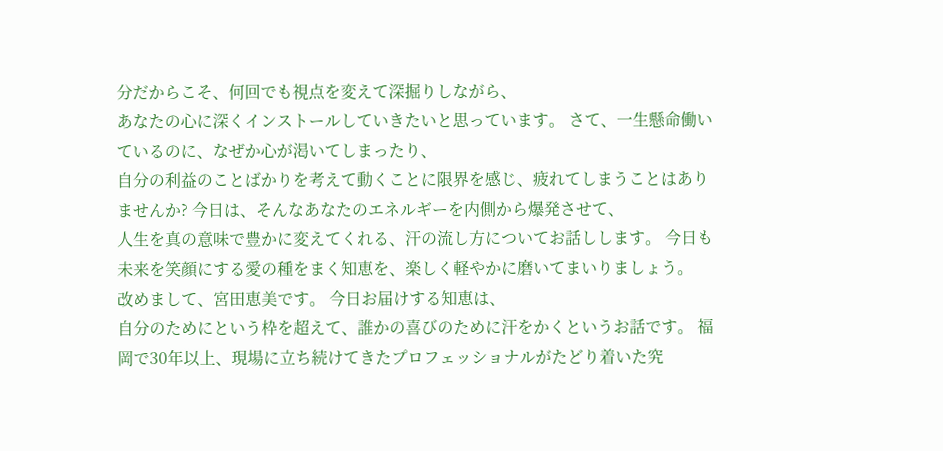分だからこそ、何回でも視点を変えて深掘りしながら、
あなたの心に深くインストールしていきたいと思っています。 さて、一生懸命働いているのに、なぜか心が渇いてしまったり、
自分の利益のことばかりを考えて動くことに限界を感じ、疲れてしまうことはありませんか? 今日は、そんなあなたのエネルギーを内側から爆発させて、
人生を真の意味で豊かに変えてくれる、汗の流し方についてお話しします。 今日も未来を笑顔にする愛の種をまく知恵を、楽しく軽やかに磨いてまいりましょう。
改めまして、宮田恵美です。 今日お届けする知恵は、
自分のためにという枠を超えて、誰かの喜びのために汗をかくというお話です。 福岡で30年以上、現場に立ち続けてきたプロフェッショナルがたどり着いた究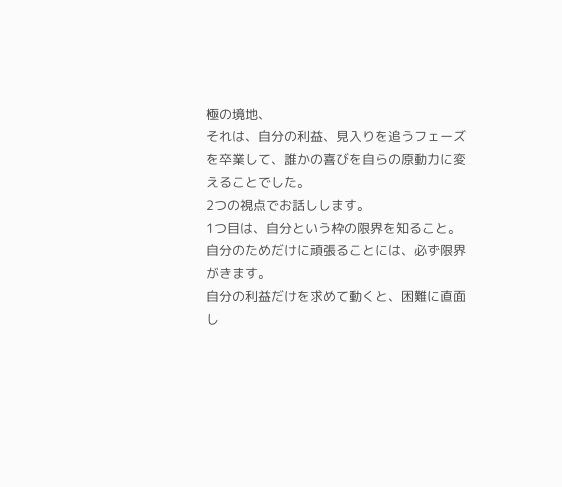極の境地、
それは、自分の利益、見入りを追うフェーズを卒業して、誰かの喜びを自らの原動力に変えることでした。
2つの視点でお話しします。
1つ目は、自分という枠の限界を知ること。 自分のためだけに頑張ることには、必ず限界がきます。
自分の利益だけを求めて動くと、困難に直面し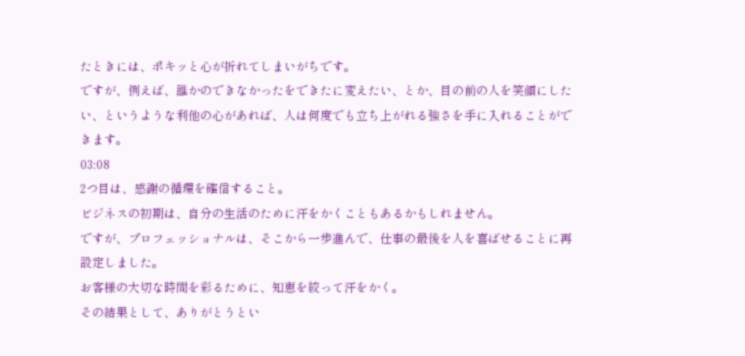たときには、ポキッと心が折れてしまいがちです。
ですが、例えば、誰かのできなかったをできたに変えたい、とか、目の前の人を笑顔にしたい、というような利他の心があれば、人は何度でも立ち上がれる強さを手に入れることができます。
03:08
2つ目は、感謝の循環を確信すること。
ビジネスの初期は、自分の生活のために汗をかくこともあるかもしれません。
ですが、プロフェッショナルは、そこから一歩進んで、仕事の最後を人を喜ばせることに再設定しました。
お客様の大切な時間を彩るために、知恵を絞って汗をかく。
その結果として、ありがとうとい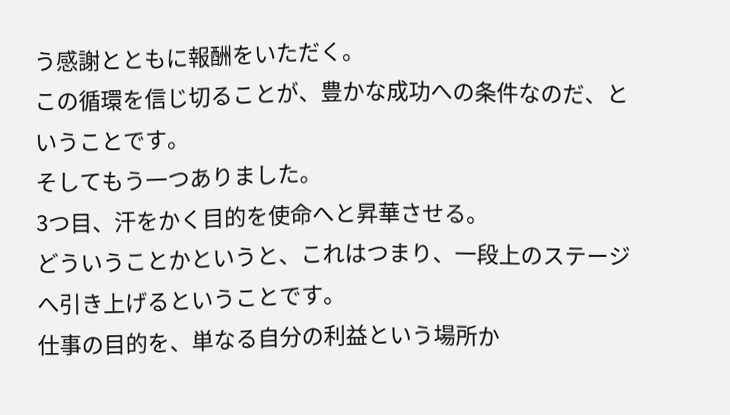う感謝とともに報酬をいただく。
この循環を信じ切ることが、豊かな成功への条件なのだ、ということです。
そしてもう一つありました。
3つ目、汗をかく目的を使命へと昇華させる。
どういうことかというと、これはつまり、一段上のステージへ引き上げるということです。
仕事の目的を、単なる自分の利益という場所か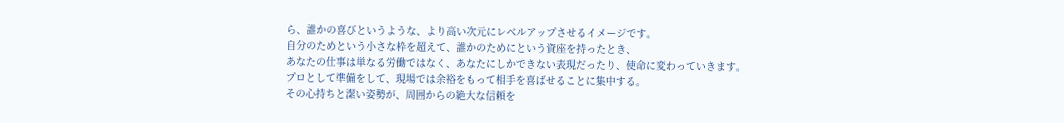ら、誰かの喜びというような、より高い次元にレベルアップさせるイメージです。
自分のためという小さな枠を超えて、誰かのためにという資座を持ったとき、
あなたの仕事は単なる労働ではなく、あなたにしかできない表現だったり、使命に変わっていきます。
プロとして準備をして、現場では余裕をもって相手を喜ばせることに集中する。
その心持ちと潔い姿勢が、周囲からの絶大な信頼を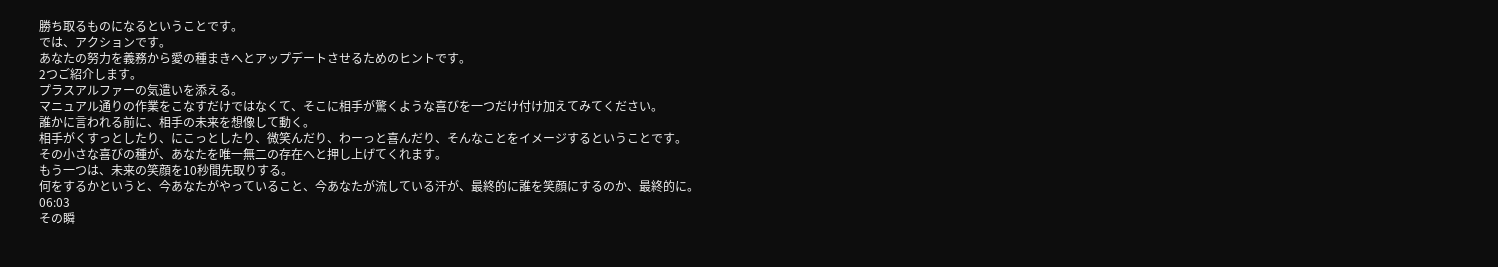勝ち取るものになるということです。
では、アクションです。
あなたの努力を義務から愛の種まきへとアップデートさせるためのヒントです。
2つご紹介します。
プラスアルファーの気遣いを添える。
マニュアル通りの作業をこなすだけではなくて、そこに相手が驚くような喜びを一つだけ付け加えてみてください。
誰かに言われる前に、相手の未来を想像して動く。
相手がくすっとしたり、にこっとしたり、微笑んだり、わーっと喜んだり、そんなことをイメージするということです。
その小さな喜びの種が、あなたを唯一無二の存在へと押し上げてくれます。
もう一つは、未来の笑顔を10秒間先取りする。
何をするかというと、今あなたがやっていること、今あなたが流している汗が、最終的に誰を笑顔にするのか、最終的に。
06:03
その瞬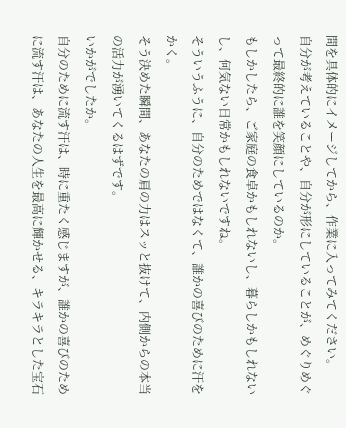間を具体的にイメージしてから、作業に入ってみてください。
自分が考えていることや、自分が形にしていることが、めぐりめぐって最終的に誰を笑顔にしているのか。
もしかしたら、ご家庭の食卓かもしれないし、暮らしかもしれないし、何気ない日常かもしれないですね。
そういうふうに、自分のためではなくて、誰かの喜びのために汗をかく。
そう決めた瞬間、あなたの肩の力はスッと抜けて、内側からの本当の活力が湧いてくるはずです。
いかがでしたか。
自分のために流す汗は、時に重たく感じますが、誰かの喜びのために流す汗は、あなたの人生を最高に輝かせる、キラキラとした宝石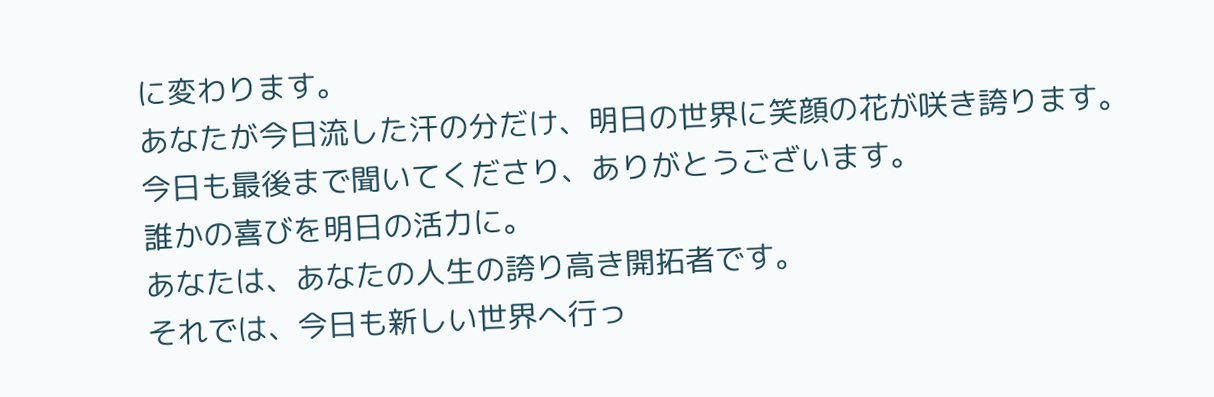に変わります。
あなたが今日流した汗の分だけ、明日の世界に笑顔の花が咲き誇ります。
今日も最後まで聞いてくださり、ありがとうございます。
誰かの喜びを明日の活力に。
あなたは、あなたの人生の誇り高き開拓者です。
それでは、今日も新しい世界へ行っ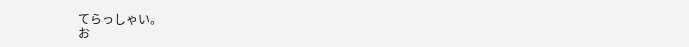てらっしゃい。
お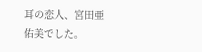耳の恋人、宮田亜佑美でした。